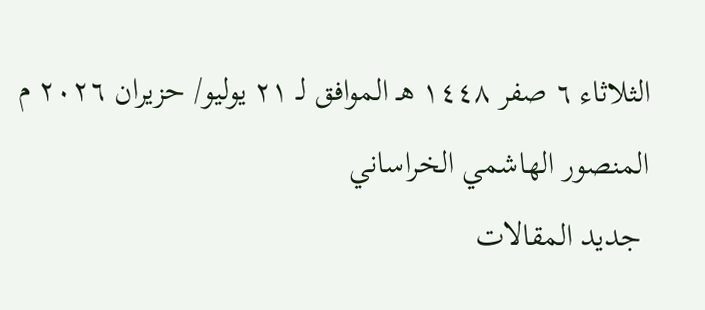الثلاثاء ٦ صفر ١٤٤٨ هـ الموافق لـ ٢١ يوليو/ حزيران ٢٠٢٦ م
المنصور الهاشمي الخراساني
 جديد المقالات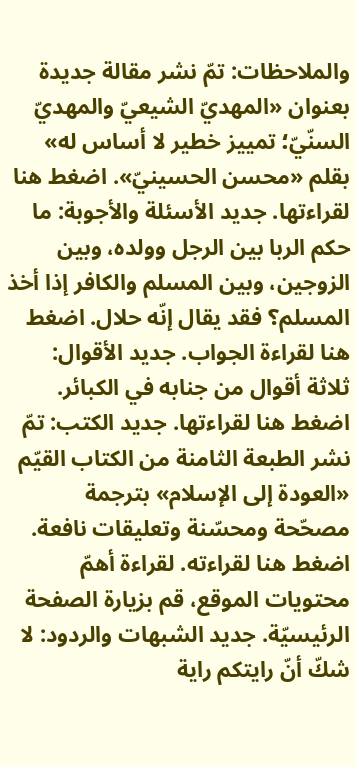والملاحظات: تمّ نشر مقالة جديدة بعنوان «المهديّ الشيعيّ والمهديّ السنّيّ؛ تمييز خطير لا أساس له» بقلم «محسن الحسينيّ». اضغط هنا لقراءتها. جديد الأسئلة والأجوبة: ما حكم الربا بين الرجل وولده، وبين الزوجين، وبين المسلم والكافر إذا أخذ المسلم؟ فقد يقال إنّه حلال. اضغط هنا لقراءة الجواب. جديد الأقوال: ثلاثة أقوال من جنابه في الكبائر. اضغط هنا لقراءتها. جديد الكتب: تمّ نشر الطبعة الثامنة من الكتاب القيّم «العودة إلى الإسلام» بترجمة مصحّحة ومحسّنة وتعليقات نافعة. اضغط هنا لقراءته. لقراءة أهمّ محتويات الموقع، قم بزيارة الصفحة الرئيسيّة. جديد الشبهات والردود: لا شكّ أنّ رايتكم راية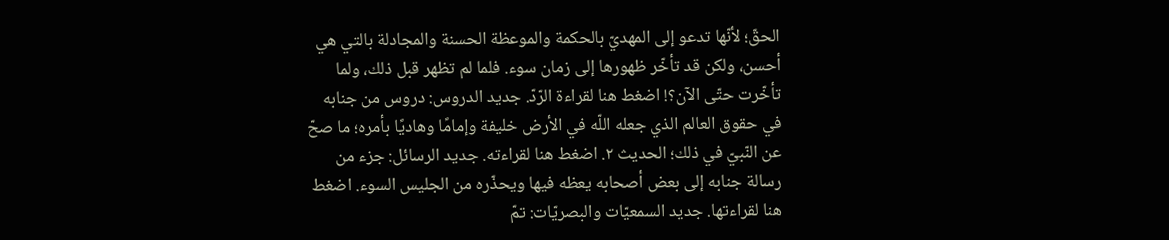الحقّ؛ لأنّها تدعو إلى المهديّ بالحكمة والموعظة الحسنة والمجادلة بالتي هي أحسن، ولكن قد تأخّر ظهورها إلى زمان سوء. فلما لم تظهر قبل ذلك، ولما تأخّرت حتّى الآن؟! اضغط هنا لقراءة الرّدّ. جديد الدروس: دروس من جنابه في حقوق العالم الذي جعله اللّه في الأرض خليفة وإمامًا وهاديًا بأمره؛ ما صحّ عن النّبيّ في ذلك؛ الحديث ٢. اضغط هنا لقراءته. جديد الرسائل: جزء من رسالة جنابه إلى بعض أصحابه يعظه فيها ويحذّره من الجليس السوء. اضغط هنا لقراءتها. جديد السمعيّات والبصريّات: تمّ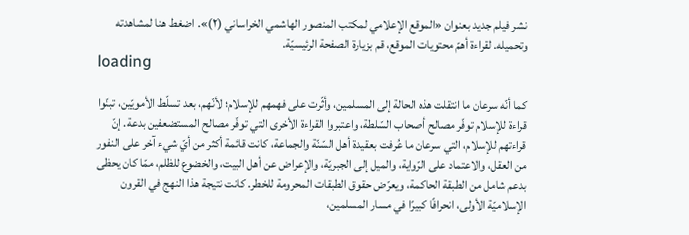نشر فيلم جديد بعنوان «الموقع الإعلامي لمكتب المنصور الهاشمي الخراساني (٢)». اضغط هنا لمشاهدته وتحميله. لقراءة أهمّ محتويات الموقع، قم بزيارة الصفحة الرئيسيّة.
loading

كما أنّه سرعان ما انتقلت هذه الحالة إلى المسلمين، وأثّرت على فهمهم للإسلام؛ لأنّهم، بعد تسلّط الأمويّين، تبنّوا قراءة للإسلام توفّر مصالح أصحاب السّلطة، واعتبروا القراءة الأخرى التي توفّر مصالح المستضعفين بدعة. إنّ قراءتهم للإسلام، التي سرعان ما عُرفت بعقيدة أهل السّنّة والجماعة، كانت قائمة أكثر من أيّ شيء آخر على النفور من العقل، والاعتماد على الرّواية، والميل إلى الجبريّة، والإعراض عن أهل البيت، والخضوع للظلم، ممّا كان يحظى بدعم شامل من الطبقة الحاكمة، ويعرّض حقوق الطبقات المحرومة للخطر. كانت نتيجة هذا النهج في القرون الإسلاميّة الأولى، انحرافًا كبيرًا في مسار المسلمين،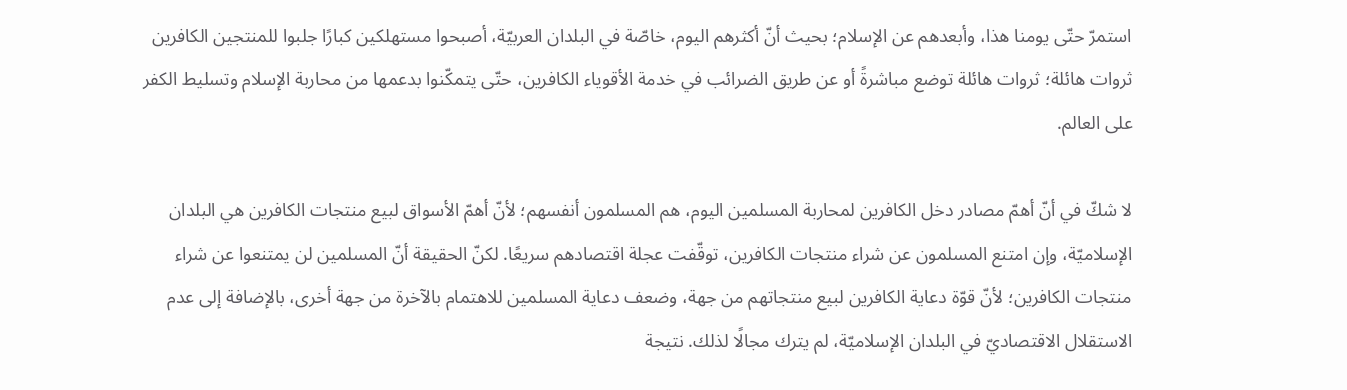استمرّ حتّى يومنا هذا، وأبعدهم عن الإسلام؛ بحيث أنّ أكثرهم اليوم، خاصّة في البلدان العربيّة، أصبحوا مستهلكين كبارًا جلبوا للمنتجين الكافرين ثروات هائلة؛ ثروات هائلة توضع مباشرةً أو عن طريق الضرائب في خدمة الأقوياء الكافرين، حتّى يتمكّنوا بدعمها من محاربة الإسلام وتسليط الكفر على العالم.

لا شكّ في أنّ أهمّ مصادر دخل الكافرين لمحاربة المسلمين اليوم، هم المسلمون أنفسهم؛ لأنّ أهمّ الأسواق لبيع منتجات الكافرين هي البلدان الإسلاميّة، وإن امتنع المسلمون عن شراء منتجات الكافرين، توقّفت عجلة اقتصادهم سريعًا. لكنّ الحقيقة أنّ المسلمين لن يمتنعوا عن شراء منتجات الكافرين؛ لأنّ قوّة دعاية الكافرين لبيع منتجاتهم من جهة، وضعف دعاية المسلمين للاهتمام بالآخرة من جهة أخرى، بالإضافة إلى عدم الاستقلال الاقتصاديّ في البلدان الإسلاميّة، لم يترك مجالًا لذلك. نتيجة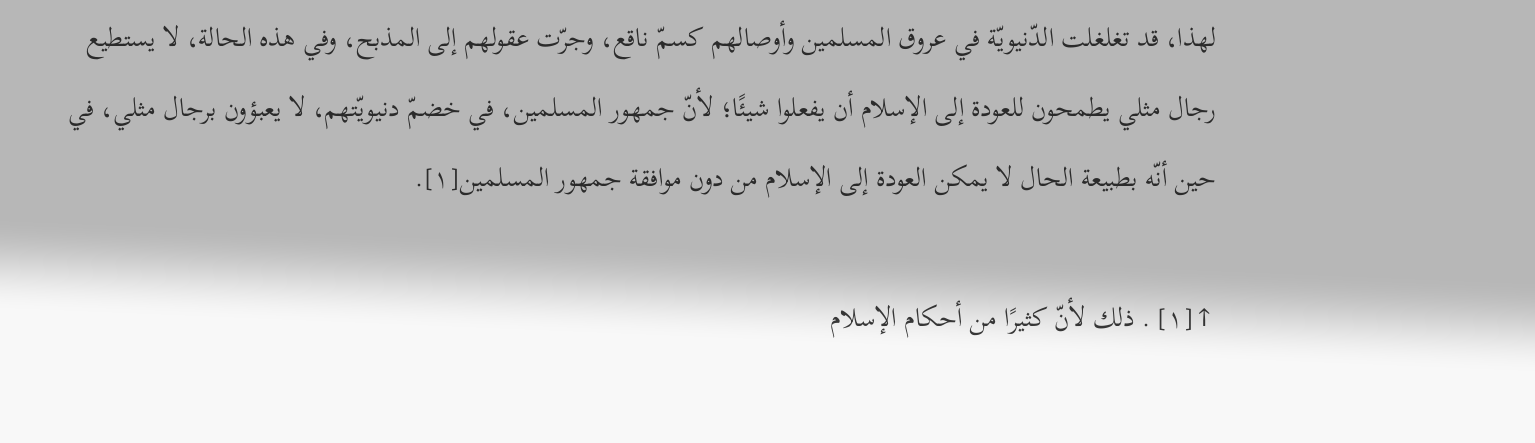لهذا، قد تغلغلت الدّنيويّة في عروق المسلمين وأوصالهم كسمّ ناقع، وجرّت عقولهم إلى المذبح، وفي هذه الحالة، لا يستطيع رجال مثلي يطمحون للعودة إلى الإسلام أن يفعلوا شيئًا؛ لأنّ جمهور المسلمين، في خضمّ دنيويّتهم، لا يعبؤون برجال مثلي، في حين أنّه بطبيعة الحال لا يمكن العودة إلى الإسلام من دون موافقة جمهور المسلمين[١].

↑[١] . ذلك لأنّ كثيرًا من أحكام الإسلام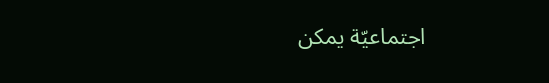اجتماعيّة يمكن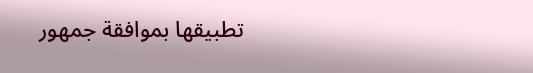تطبيقها بموافقة جمهور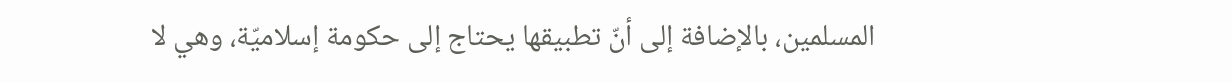المسلمين، بالإضافة إلى أنّ تطبيقها يحتاج إلى حكومة إسلاميّة، وهي لا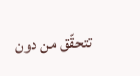تتحقّق من دون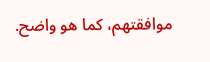موافقتهم، كما هو واضح.